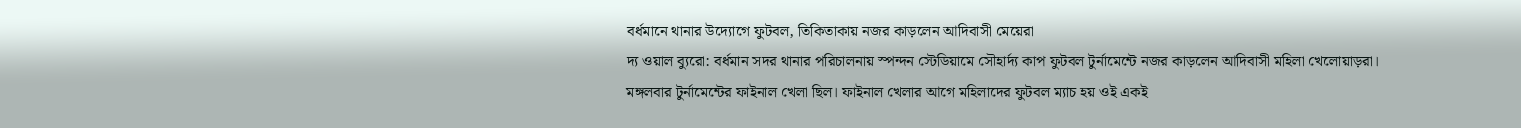বর্ধমানে থানার উদ্যোগে ফুটবল, তিকিতাকায় নজর কাড়লেন আদিবাসী মেয়েরা
দ্য ওয়াল ব্যুরো: বর্ধমান সদর থানার পরিচালনায় স্পন্দন স্টেডিয়ামে সৌহার্দ্য কাপ ফুটবল টুর্নামেন্টে নজর কাড়লেন আদিবাসী মহিলা খেলোয়াড়রা। মঙ্গলবার টুর্নামেন্টের ফাইনাল খেলা ছিল। ফাইনাল খেলার আগে মহিলাদের ফুটবল ম্যাচ হয় ওই একই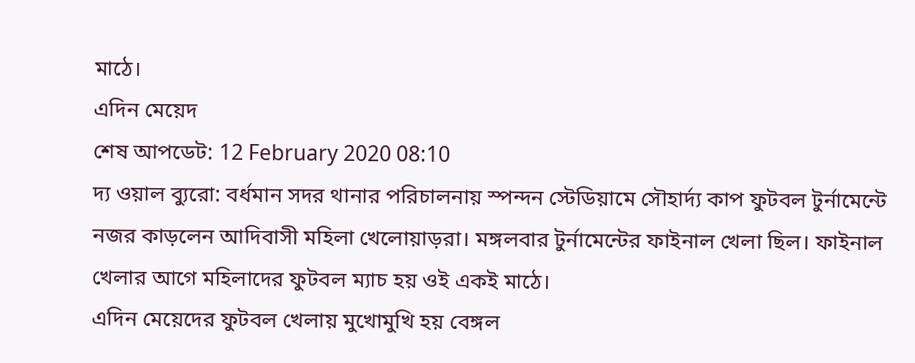মাঠে।
এদিন মেয়েদ
শেষ আপডেট: 12 February 2020 08:10
দ্য ওয়াল ব্যুরো: বর্ধমান সদর থানার পরিচালনায় স্পন্দন স্টেডিয়ামে সৌহার্দ্য কাপ ফুটবল টুর্নামেন্টে নজর কাড়লেন আদিবাসী মহিলা খেলোয়াড়রা। মঙ্গলবার টুর্নামেন্টের ফাইনাল খেলা ছিল। ফাইনাল খেলার আগে মহিলাদের ফুটবল ম্যাচ হয় ওই একই মাঠে।
এদিন মেয়েদের ফুটবল খেলায় মুখোমুখি হয় বেঙ্গল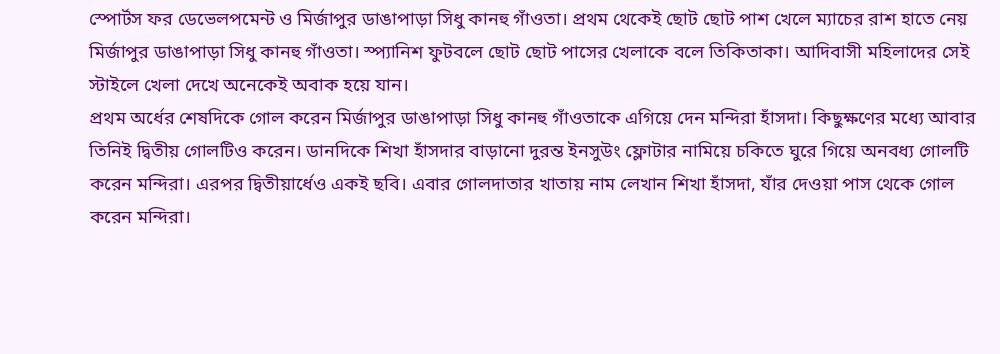স্পোর্টস ফর ডেভেলপমেন্ট ও মির্জাপুর ডাঙাপাড়া সিধু কানহু গাঁওতা। প্রথম থেকেই ছোট ছোট পাশ খেলে ম্যাচের রাশ হাতে নেয় মির্জাপুর ডাঙাপাড়া সিধু কানহু গাঁওতা। স্প্যানিশ ফুটবলে ছোট ছোট পাসের খেলাকে বলে তিকিতাকা। আদিবাসী মহিলাদের সেই স্টাইলে খেলা দেখে অনেকেই অবাক হয়ে যান।
প্রথম অর্ধের শেষদিকে গোল করেন মির্জাপুর ডাঙাপাড়া সিধু কানহু গাঁওতাকে এগিয়ে দেন মন্দিরা হাঁসদা। কিছুক্ষণের মধ্যে আবার তিনিই দ্বিতীয় গোলটিও করেন। ডানদিকে শিখা হাঁসদার বাড়ানো দুরন্ত ইনসুউং ফ্লোটার নামিয়ে চকিতে ঘুরে গিয়ে অনবধ্য গোলটি করেন মন্দিরা। এরপর দ্বিতীয়ার্ধেও একই ছবি। এবার গোলদাতার খাতায় নাম লেখান শিখা হাঁসদা, যাঁর দেওয়া পাস থেকে গোল করেন মন্দিরা।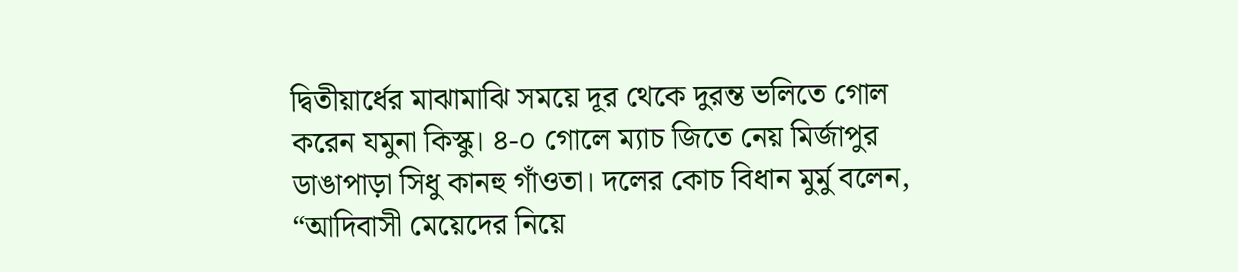দ্বিতীয়ার্ধের মাঝামাঝি সময়ে দূর থেকে দুরন্ত ভলিতে গোল করেন যমুনা কিস্কু। ৪-০ গোলে ম্যাচ জিতে নেয় মির্জাপুর ডাঙাপাড়া সিধু কানহু গাঁওতা। দলের কোচ বিধান মুর্মু বলেন, “আদিবাসী মেয়েদের নিয়ে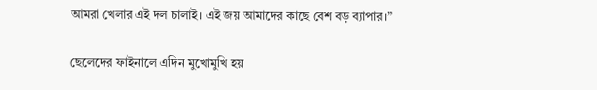আমরা খেলার এই দল চালাই। এই জয় আমাদের কাছে বেশ বড় ব্যাপার।”

ছেলেদের ফাইনালে এদিন মুখোমুখি হয়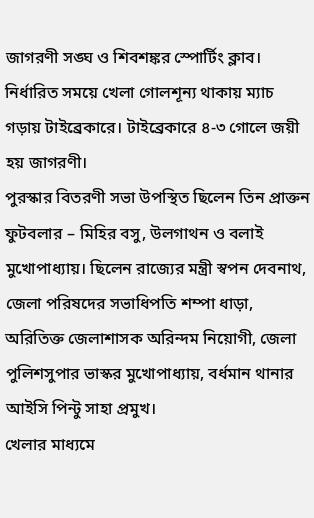জাগরণী সঙ্ঘ ও শিবশঙ্কর স্পোর্টিং ক্লাব। নির্ধারিত সময়ে খেলা গোলশূন্য থাকায় ম্যাচ গড়ায় টাইব্রেকারে। টাইব্রেকারে ৪-৩ গোলে জয়ী হয় জাগরণী।
পুরস্কার বিতরণী সভা উপস্থিত ছিলেন তিন প্রাক্তন ফুটবলার – মিহির বসু, উলগাথন ও বলাই মুখোপাধ্যায়। ছিলেন রাজ্যের মন্ত্রী স্বপন দেবনাথ, জেলা পরিষদের সভাধিপতি শম্পা ধাড়া, অরিতিক্ত জেলাশাসক অরিন্দম নিয়োগী, জেলা পুলিশসুপার ভাস্কর মুখোপাধ্যায়, বর্ধমান থানার আইসি পিন্টু সাহা প্রমুখ।
খেলার মাধ্যমে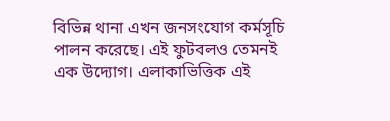বিভিন্ন থানা এখন জনসংযোগ কর্মসূচি পালন করেছে। এই ফুটবলও তেমনই এক উদ্যোগ। এলাকাভিত্তিক এই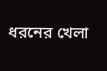ধরনের খেলা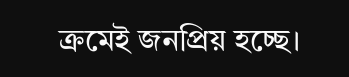ক্রমেই জনপ্রিয় হচ্ছে।